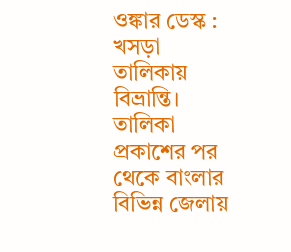ওঙ্কার ডেস্ক : খসড়া তালিকায় বিভ্রান্তি। তালিকা প্রকাশের পর থেকে বাংলার বিভিন্ন জেলায়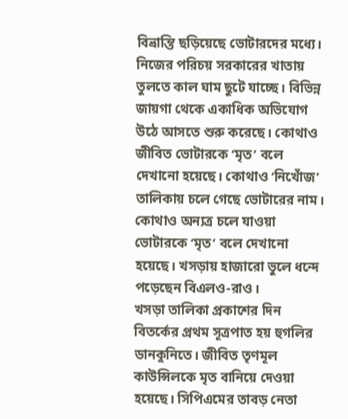বিভ্রান্তি ছড়িয়েছে ভোটারদের মধ্যে। নিজের পরিচয় সরকারের খাতায় তুলতে কাল ঘাম ছুটে যাচ্ছে। বিভিন্ন জায়গা থেকে একাধিক অভিযোগ উঠে আসতে শুরু করেছে। কোথাও জীবিত ভোটারকে ‘মৃত’ বলে দেখানো হয়েছে। কোথাও ‘নিখোঁজ’ তালিকায় চলে গেছে ভোটারের নাম। কোথাও অন্যত্র চলে যাওয়া ভোটারকে ‘মৃত’ বলে দেখানো হয়েছে। খসড়ায় হাজারো ভুলে ধন্দে পড়েছেন বিএলও-রাও।
খসড়া তালিকা প্রকাশের দিন বিতর্কের প্রথম সূত্রপাত হয় হুগলির ডানকুনিতে। জীবিত তৃণমূল কাউন্সিলকে মৃত বানিয়ে দেওয়া হয়েছে। সিপিএমের তাবড় নেতা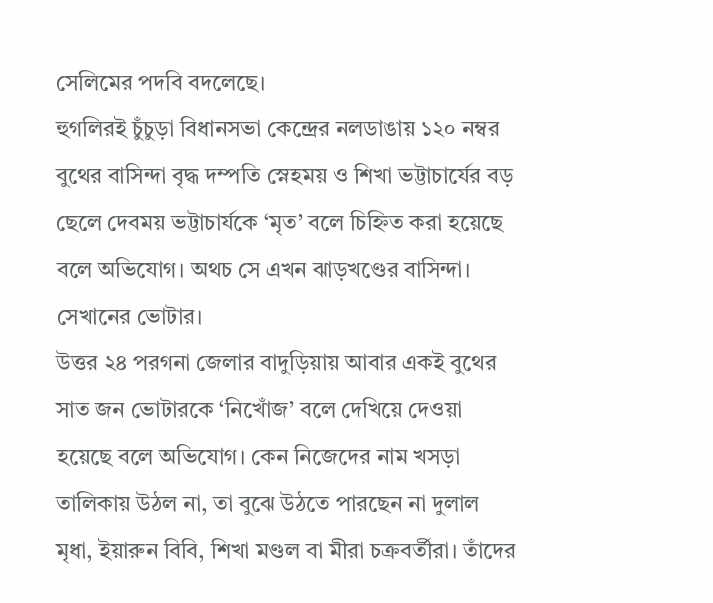সেলিমের পদবি বদলেছে।
হুগলিরই চুঁচুড়া বিধানসভা কেন্দ্রের নলডাঙায় ১২০ নম্বর বুথের বাসিন্দা বৃদ্ধ দম্পতি স্নেহময় ও শিখা ভট্টাচার্যের বড় ছেলে দেবময় ভট্টাচার্যকে ‘মৃত’ বলে চিহ্নিত করা হয়েছে বলে অভিযোগ। অথচ সে এখন ঝাড়খণ্ডের বাসিন্দা। সেখানের ভোটার।
উত্তর ২৪ পরগনা জেলার বাদুড়িয়ায় আবার একই বুথের সাত জন ভোটারকে ‘নিখোঁজ’ বলে দেখিয়ে দেওয়া হয়েছে বলে অভিযোগ। কেন নিজেদের নাম খসড়া তালিকায় উঠল না, তা বুঝে উঠতে পারছেন না দুলাল মৃধা, ইয়ারুন বিবি, শিখা মণ্ডল বা মীরা চক্রবর্তীরা। তাঁদের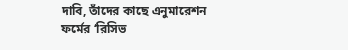দাবি, তাঁদের কাছে এনুমারেশন ফর্মের ‘রিসিভ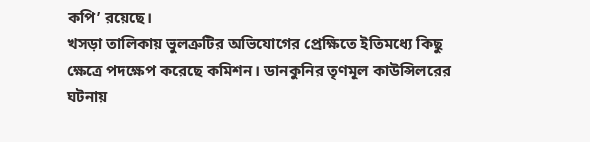কপি’ রয়েছে।
খসড়া তালিকায় ভুলত্রুটির অভিযোগের প্রেক্ষিতে ইতিমধ্যে কিছু ক্ষেত্রে পদক্ষেপ করেছে কমিশন। ডানকুনির তৃণমূল কাউন্সিলরের ঘটনায়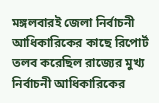মঙ্গলবারই জেলা নির্বাচনী আধিকারিকের কাছে রিপোর্ট তলব করেছিল রাজ্যের মুখ্য নির্বাচনী আধিকারিকের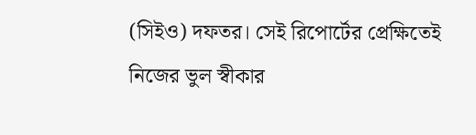(সিইও) দফতর। সেই রিপোর্টের প্রেক্ষিতেই নিজের ভুল স্বীকার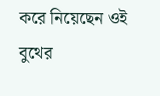করে নিয়েছেন ওই বুথের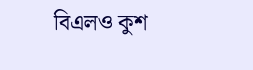বিএলও কুশ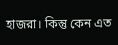হাজরা। কিন্তু কেন এত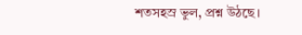শতসহস্র ভুল, প্রশ্ন উঠছে।